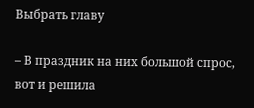Выбрать главу

– В праздник на них большой спрос, вот и решила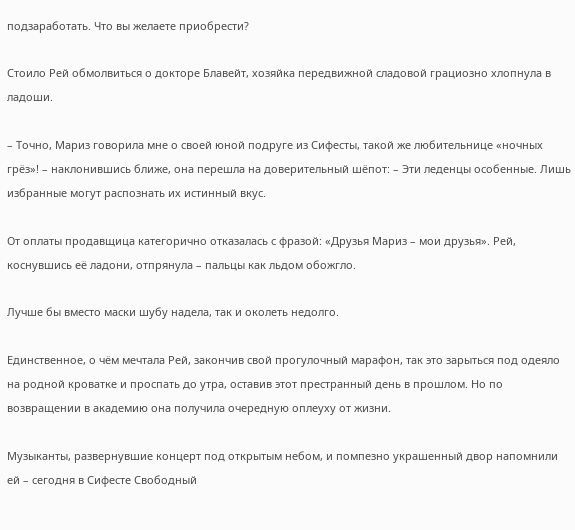подзаработать. Что вы желаете приобрести?

Стоило Рей обмолвиться о докторе Блавейт, хозяйка передвижной сладовой грациозно хлопнула в ладоши.

– Точно, Мариз говорила мне о своей юной подруге из Сифесты, такой же любительнице «ночных грёз»! – наклонившись ближе, она перешла на доверительный шёпот: – Эти леденцы особенные. Лишь избранные могут распознать их истинный вкус.

От оплаты продавщица категорично отказалась с фразой: «Друзья Мариз – мои друзья». Рей, коснувшись её ладони, отпрянула – пальцы как льдом обожгло.

Лучше бы вместо маски шубу надела, так и околеть недолго.

Единственное, о чём мечтала Рей, закончив свой прогулочный марафон, так это зарыться под одеяло на родной кроватке и проспать до утра, оставив этот престранный день в прошлом. Но по возвращении в академию она получила очередную оплеуху от жизни.

Музыканты, развернувшие концерт под открытым небом, и помпезно украшенный двор напомнили ей – сегодня в Сифесте Свободный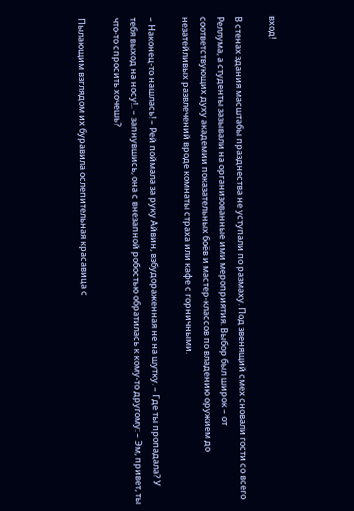вход!

В стенах здания масштабы празднества не уступали по размаху. Под звенящий смех сновали гости со всего Реллума, а студенты зазывали на организованные ими мероприятия. Выбор был широк – от соответствующих духу академии показательных боёв и мастер-классов по владению оружием до незатейливых развлечений вроде комнаты страха или кафе с горничными.

– Наконец-то нашлась! – Рей поймала за руку Айвин, взбудораженная не на шутку. – Где ты пропадала? У тебя выход на носу!.. – запнувшись, она с внезапной робостью обратилась к кому-то другому: – Эм, привет, ты что-то спросить хочешь?

Пылающим взглядом их буравила ослепительная красавица с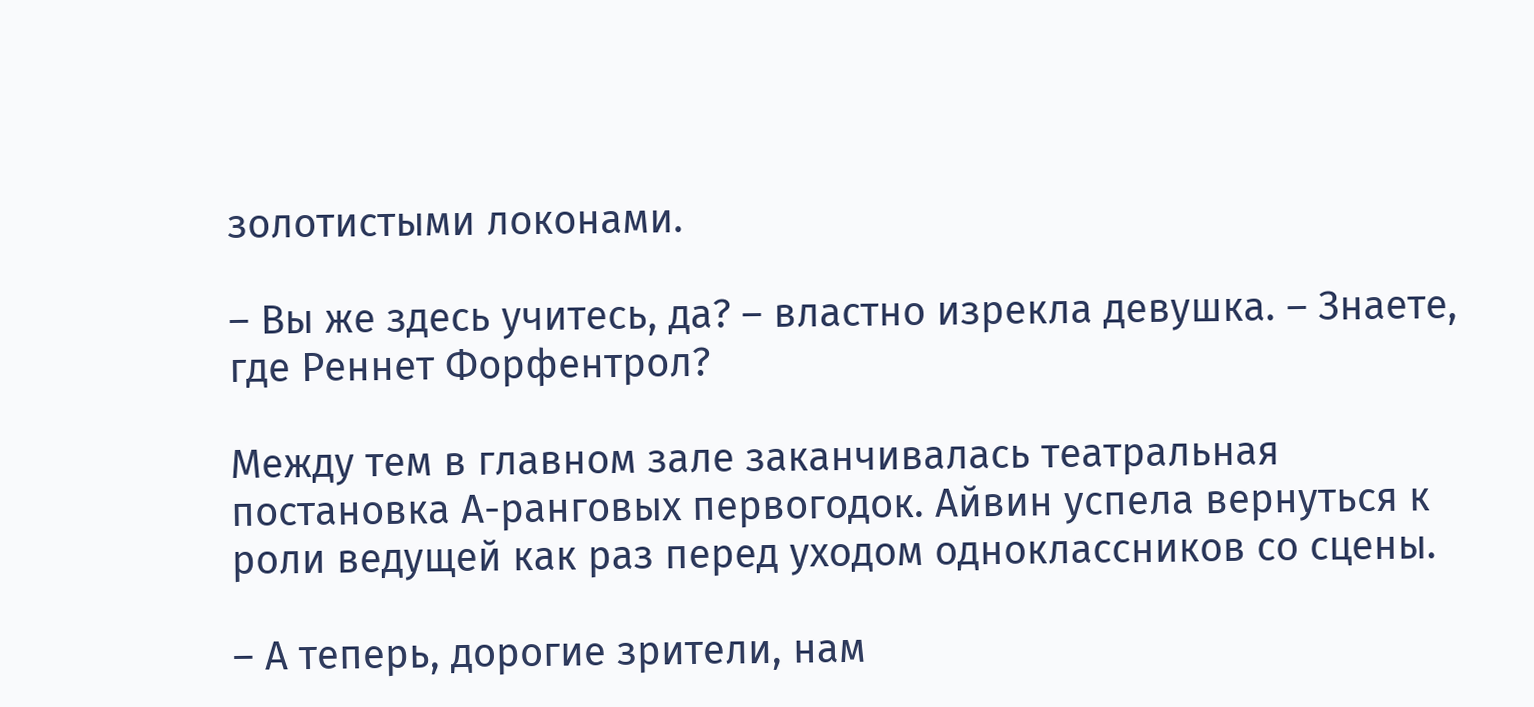золотистыми локонами.

– Вы же здесь учитесь, да? – властно изрекла девушка. – Знаете, где Реннет Форфентрол?

Между тем в главном зале заканчивалась театральная постановка А-ранговых первогодок. Айвин успела вернуться к роли ведущей как раз перед уходом одноклассников со сцены.

– А теперь, дорогие зрители, нам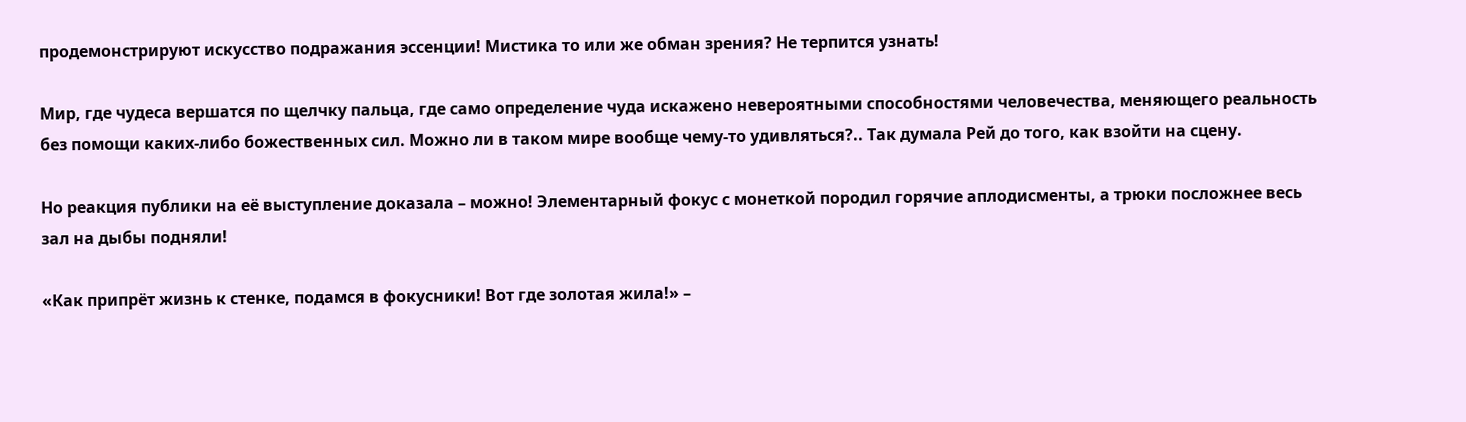продемонстрируют искусство подражания эссенции! Мистика то или же обман зрения? Не терпится узнать!

Мир, где чудеса вершатся по щелчку пальца, где само определение чуда искажено невероятными способностями человечества, меняющего реальность без помощи каких-либо божественных сил. Можно ли в таком мире вообще чему-то удивляться?.. Так думала Рей до того, как взойти на сцену.

Но реакция публики на её выступление доказала – можно! Элементарный фокус с монеткой породил горячие аплодисменты, а трюки посложнее весь зал на дыбы подняли!

«Как припрёт жизнь к стенке, подамся в фокусники! Вот где золотая жила!» –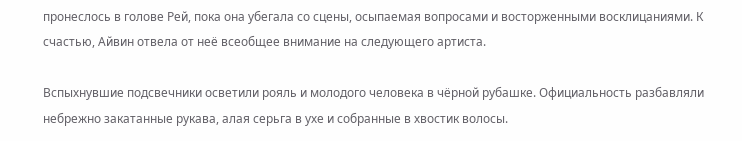пронеслось в голове Рей, пока она убегала со сцены, осыпаемая вопросами и восторженными восклицаниями. К счастью, Айвин отвела от неё всеобщее внимание на следующего артиста.

Вспыхнувшие подсвечники осветили рояль и молодого человека в чёрной рубашке. Официальность разбавляли небрежно закатанные рукава, алая серьга в ухе и собранные в хвостик волосы.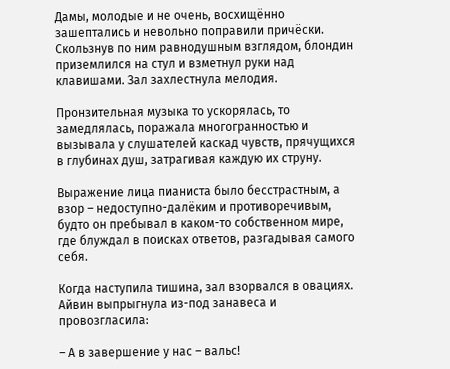Дамы, молодые и не очень, восхищённо зашептались и невольно поправили причёски. Скользнув по ним равнодушным взглядом, блондин приземлился на стул и взметнул руки над клавишами. Зал захлестнула мелодия.

Пронзительная музыка то ускорялась, то замедлялась, поражала многогранностью и вызывала у слушателей каскад чувств, прячущихся в глубинах душ, затрагивая каждую их струну.

Выражение лица пианиста было бесстрастным, а взор – недоступно-далёким и противоречивым, будто он пребывал в каком-то собственном мире, где блуждал в поисках ответов, разгадывая самого себя.

Когда наступила тишина, зал взорвался в овациях. Айвин выпрыгнула из-под занавеса и провозгласила:

– А в завершение у нас – вальс!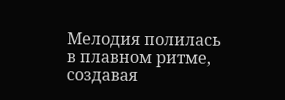Мелодия полилась в плавном ритме, создавая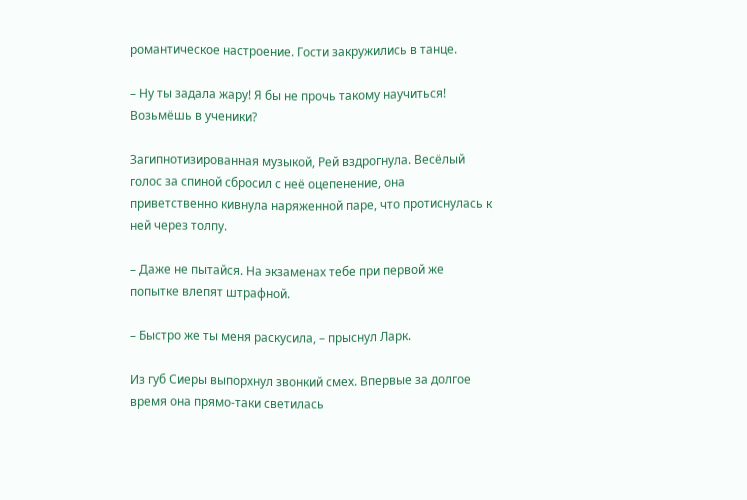романтическое настроение. Гости закружились в танце.

– Ну ты задала жару! Я бы не прочь такому научиться! Возьмёшь в ученики?

Загипнотизированная музыкой, Рей вздрогнула. Весёлый голос за спиной сбросил с неё оцепенение, она приветственно кивнула наряженной паре, что протиснулась к ней через толпу.

– Даже не пытайся. На экзаменах тебе при первой же попытке влепят штрафной.

– Быстро же ты меня раскусила, – прыснул Ларк.

Из губ Сиеры выпорхнул звонкий смех. Впервые за долгое время она прямо-таки светилась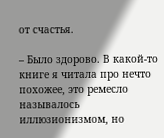от счастья.

– Было здорово. В какой-то книге я читала про нечто похожее, это ремесло называлось иллюзионизмом, но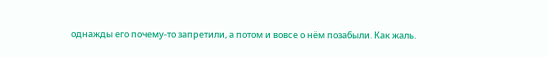однажды его почему-то запретили, а потом и вовсе о нём позабыли. Как жаль.